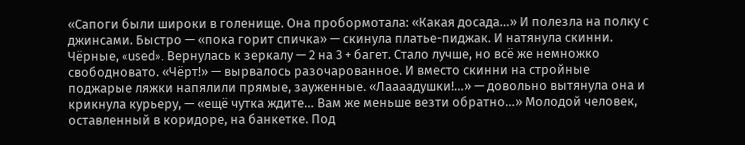«Сапоги были широки в голенище. Она пробормотала: «Какая досада…» И полезла на полку с джинсами. Быстро — «пока горит спичка» — скинула платье-пиджак. И натянула скинни. Чёрные, «used». Вернулась к зеркалу — 2 на 3 + багет. Стало лучше, но всё же немножко свободновато. «Чёрт!» — вырвалось разочарованное. И вместо скинни на стройные поджарые ляжки напялили прямые, зауженные. «Лаааадушки!…» — довольно вытянула она и крикнула курьеру, — «ещё чутка ждите… Вам же меньше везти обратно…» Молодой человек, оставленный в коридоре, на банкетке. Под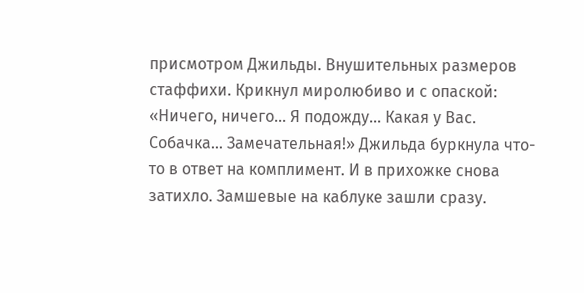присмотром Джильды. Внушительных размеров стаффихи. Крикнул миролюбиво и с опаской: «Ничего, ничего… Я подожду… Какая у Вас. Собачка… Замечательная!» Джильда буркнула что-то в ответ на комплимент. И в прихожке снова затихло. Замшевые на каблуке зашли сразу.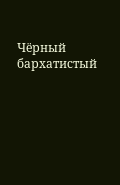Чёрный бархатистый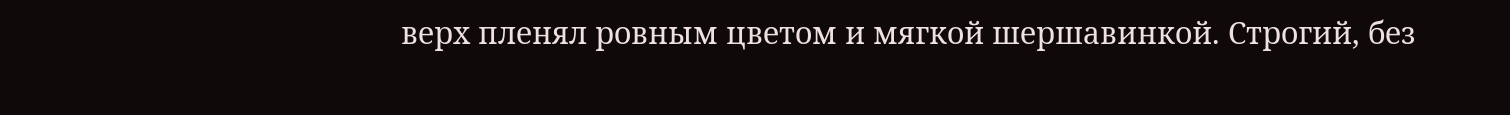верх пленял ровным цветом и мягкой шершавинкой. Строгий, без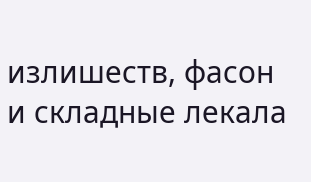излишеств, фасон и складные лекала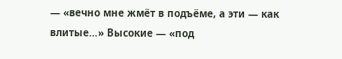— «вечно мне жмёт в подъёме, а эти — как влитые…» Высокие — «под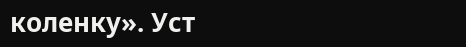коленку». Уст